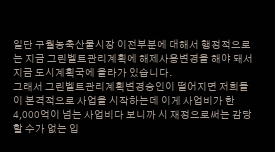일단 구월농축산물시장 이전부분에 대해서 행정적으로는 지금 그린벨트관리계획에 해제사용변경을 해야 돼서 지금 도시계획국에 올라가 있습니다.
그래서 그린벨트관리계획변경승인이 떨어지면 저희들이 본격적으로 사업을 시작하는데 이게 사업비가 한 4,000억이 넘는 사업비다 보니까 시 재정으로써는 감당할 수가 없는 입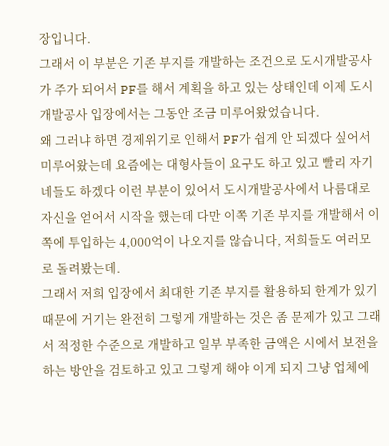장입니다.
그래서 이 부분은 기존 부지를 개발하는 조건으로 도시개발공사가 주가 되어서 PF를 해서 계획을 하고 있는 상태인데 이제 도시개발공사 입장에서는 그동안 조금 미루어왔었습니다.
왜 그러냐 하면 경제위기로 인해서 PF가 쉽게 안 되겠다 싶어서 미루어왔는데 요즘에는 대형사들이 요구도 하고 있고 빨리 자기네들도 하겠다 이런 부분이 있어서 도시개발공사에서 나름대로 자신을 얻어서 시작을 했는데 다만 이쪽 기존 부지를 개발해서 이쪽에 투입하는 4,000억이 나오지를 않습니다, 저희들도 여러모로 돌려봤는데.
그래서 저희 입장에서 최대한 기존 부지를 활용하되 한계가 있기 때문에 거기는 완전히 그렇게 개발하는 것은 좀 문제가 있고 그래서 적정한 수준으로 개발하고 일부 부족한 금액은 시에서 보전을 하는 방안을 검토하고 있고 그렇게 해야 이게 되지 그냥 업체에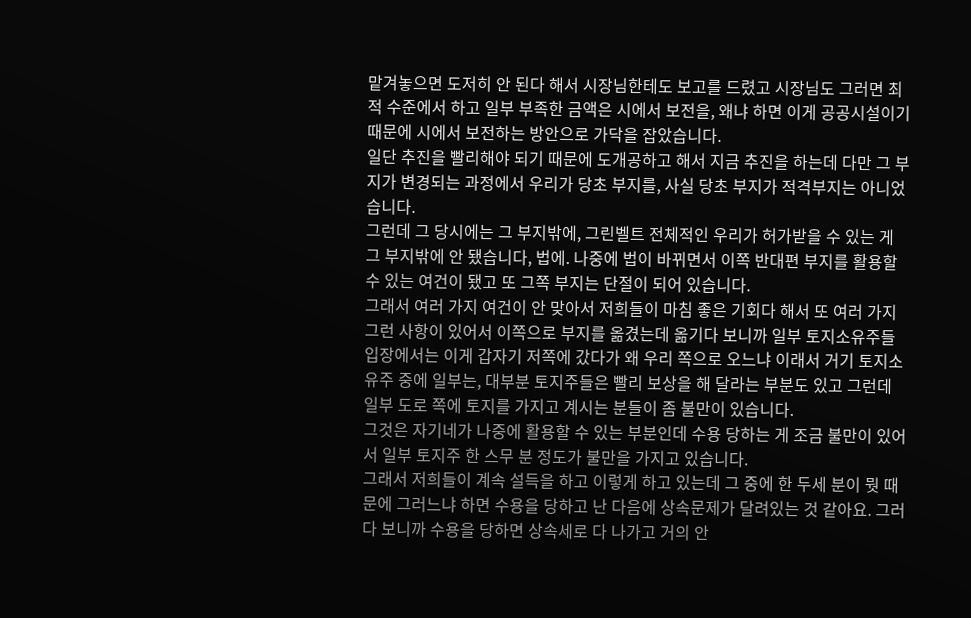맡겨놓으면 도저히 안 된다 해서 시장님한테도 보고를 드렸고 시장님도 그러면 최적 수준에서 하고 일부 부족한 금액은 시에서 보전을, 왜냐 하면 이게 공공시설이기 때문에 시에서 보전하는 방안으로 가닥을 잡았습니다.
일단 추진을 빨리해야 되기 때문에 도개공하고 해서 지금 추진을 하는데 다만 그 부지가 변경되는 과정에서 우리가 당초 부지를, 사실 당초 부지가 적격부지는 아니었습니다.
그런데 그 당시에는 그 부지밖에, 그린벨트 전체적인 우리가 허가받을 수 있는 게 그 부지밖에 안 됐습니다, 법에. 나중에 법이 바뀌면서 이쪽 반대편 부지를 활용할 수 있는 여건이 됐고 또 그쪽 부지는 단절이 되어 있습니다.
그래서 여러 가지 여건이 안 맞아서 저희들이 마침 좋은 기회다 해서 또 여러 가지 그런 사항이 있어서 이쪽으로 부지를 옮겼는데 옮기다 보니까 일부 토지소유주들 입장에서는 이게 갑자기 저쪽에 갔다가 왜 우리 쪽으로 오느냐 이래서 거기 토지소유주 중에 일부는, 대부분 토지주들은 빨리 보상을 해 달라는 부분도 있고 그런데 일부 도로 쪽에 토지를 가지고 계시는 분들이 좀 불만이 있습니다.
그것은 자기네가 나중에 활용할 수 있는 부분인데 수용 당하는 게 조금 불만이 있어서 일부 토지주 한 스무 분 정도가 불만을 가지고 있습니다.
그래서 저희들이 계속 설득을 하고 이렇게 하고 있는데 그 중에 한 두세 분이 뭣 때문에 그러느냐 하면 수용을 당하고 난 다음에 상속문제가 달려있는 것 같아요. 그러다 보니까 수용을 당하면 상속세로 다 나가고 거의 안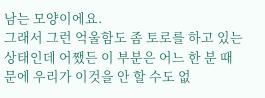남는 모양이에요.
그래서 그런 억울함도 좀 토로를 하고 있는 상태인데 어쨌든 이 부분은 어느 한 분 때문에 우리가 이것을 안 할 수도 없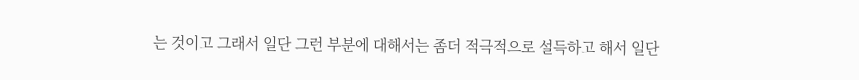는 것이고 그래서 일단 그런 부분에 대해서는 좀더 적극적으로 설득하고 해서 일단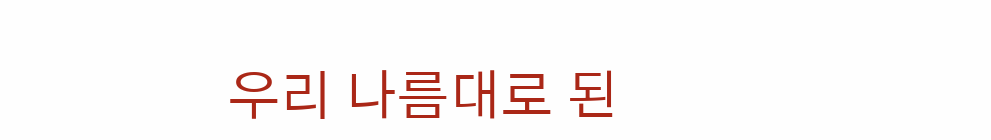우리 나름대로 된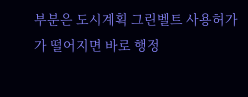부분은 도시계획 그린벨트 사용허가가 떨어지면 바로 행정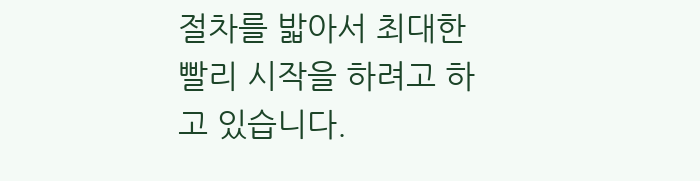절차를 밟아서 최대한 빨리 시작을 하려고 하고 있습니다.